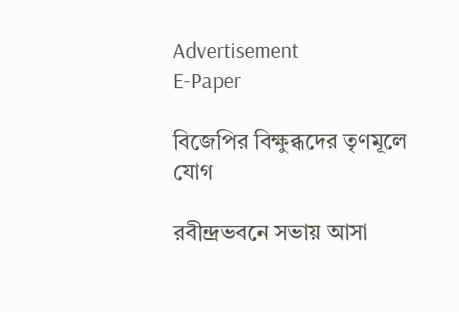Advertisement
E-Paper

বিজেপির বিক্ষুব্ধদের তৃণমূলে যোগ

রবীন্দ্রভবনে সভায় আসা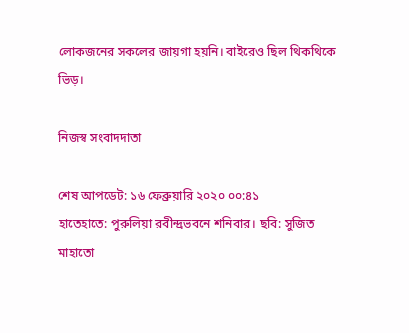লোকজনের সকলের জায়গা হয়নি। বাইরেও ছিল থিকথিকে ভিড়।

নিজস্ব সংবাদদাতা

শেষ আপডেট: ১৬ ফেব্রুয়ারি ২০২০ ০০:৪১
হাতেহাতে: পুরুলিয়া রবীন্দ্রভবনে শনিবার। ছবি: সুজিত মাহাতো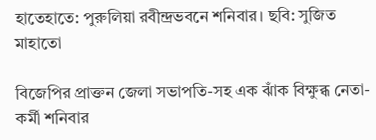হাতেহাতে: পুরুলিয়া রবীন্দ্রভবনে শনিবার। ছবি: সুজিত মাহাতো

বিজেপির প্রাক্তন জেলা সভাপতি-সহ এক ঝাঁক বিক্ষুব্ধ নেতা-কর্মী শনিবার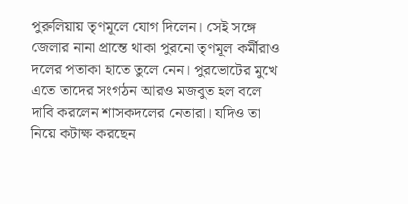পুরুলিয়ায় তৃণমূলে যোগ দিলেন। সেই সঙ্গে জেলার নানা প্রান্তে থাকা পুরনো তৃণমূল কর্মীরাও দলের পতাকা হাতে তুলে নেন। পুরভোটের মুখে এতে তাদের সংগঠন আরও মজবুত হল বলে দাবি করলেন শাসকদলের নেতারা। যদিও তা নিয়ে কটাক্ষ করছেন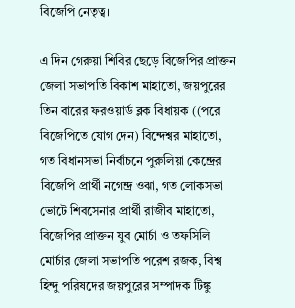বিজেপি নেতৃত্ব।

এ দিন গেরুয়া শিবির ছেড়ে বিজেপির প্রাক্তন জেলা সভাপতি বিকাশ মাহাতো, জয়পুরের তিন বারের ফরওয়ার্ড ব্লক বিধায়ক ((পরে বিজেপিতে যোগ দেন) বিন্দেশ্বর মাহাতো, গত বিধানসভা নির্বাচনে পুরুলিয়া কেন্দ্রের বিজেপি প্রার্থী নগেন্দ্র ওঝা, গত লোকসভা ভোটে শিবসেনার প্রার্থী রাজীব মাহাতো, বিজেপির প্রাক্তন যুব মোর্চা ও তফসিলি মোর্চার জেলা সভাপতি পরেশ রজক, বিশ্ব হিন্দু পরিষদের জয়পুরের সম্পাদক টিঙ্কু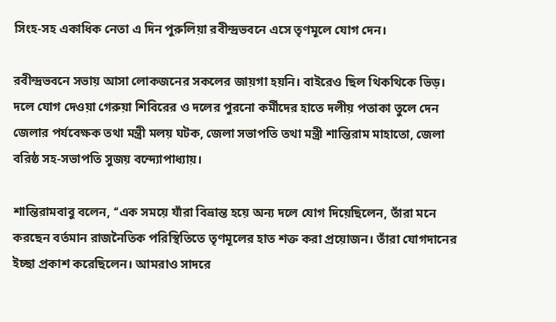সিংহ-সহ একাধিক নেতা এ দিন পুরুলিয়া রবীন্দ্রভবনে এসে তৃণমূলে যোগ দেন।

রবীন্দ্রভবনে সভায় আসা লোকজনের সকলের জায়গা হয়নি। বাইরেও ছিল থিকথিকে ভিড়। দলে যোগ দেওয়া গেরুয়া শিবিরের ও দলের পুরনো কর্মীদের হাতে দলীয় পতাকা তুলে দেন জেলার পর্যবেক্ষক তথা মন্ত্রী মলয় ঘটক, জেলা সভাপতি তথা মন্ত্রী শান্তিরাম মাহাতো, জেলা বরিষ্ঠ সহ-সভাপতি সুজয় বন্দ্যোপাধ্যায়।

শান্তিরামবাবু বলেন, ‘‘এক সময়ে যাঁরা বিভ্রান্ত হয়ে অন্য দলে যোগ দিয়েছিলেন, তাঁরা মনে করছেন বর্তমান রাজনৈতিক পরিস্থিতিতে তৃণমূলের হাত শক্ত করা প্রয়োজন। তাঁরা যোগদানের ইচ্ছা প্রকাশ করেছিলেন। আমরাও সাদরে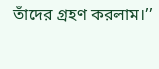তাঁদের গ্রহণ করলাম।’’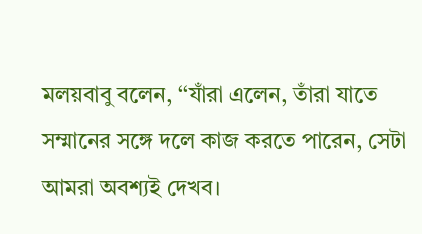মলয়বাবু বলেন, ‘‘যাঁরা এলেন, তাঁরা যাতে সম্মানের সঙ্গে দলে কাজ করতে পারেন, সেটা আমরা অবশ্যই দেখব।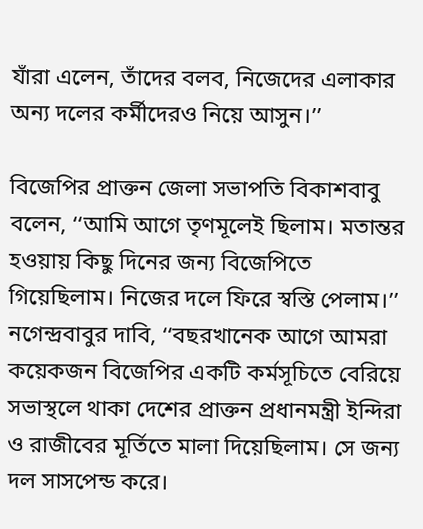যাঁরা এলেন, তাঁদের বলব, নিজেদের এলাকার অন্য দলের কর্মীদেরও নিয়ে আসুন।’’

বিজেপির প্রাক্তন জেলা সভাপতি বিকাশবাবু বলেন, ‘‘আমি আগে তৃণমূলেই ছিলাম। মতান্তর হওয়ায় কিছু দিনের জন্য বিজেপিতে গিয়েছিলাম। নিজের দলে ফিরে স্বস্তি পেলাম।’’ নগেন্দ্রবাবুর দাবি, ‘‘বছরখানেক আগে আমরা কয়েকজন বিজেপির একটি কর্মসূচিতে বেরিয়ে সভাস্থলে থাকা দেশের প্রাক্তন প্রধানমন্ত্রী ইন্দিরা ও রাজীবের মূর্তিতে মালা দিয়েছিলাম। সে জন্য দল সাসপেন্ড করে।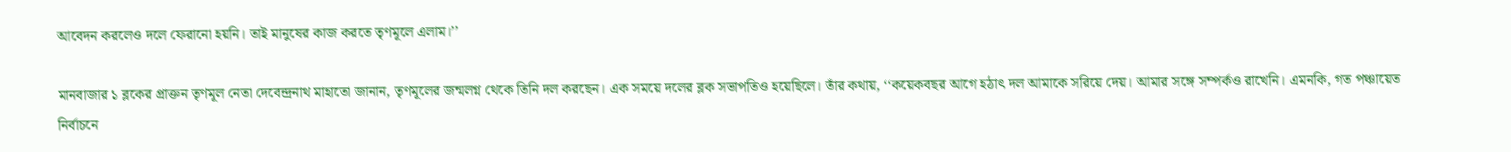আবেদন করলেও দলে ফেরানো হয়নি। তাই মানুষের কাজ করতে তৃণমূলে এলাম।’’

মানবাজার ১ ব্লকের প্রাক্তন তৃণমূল নেতা দেবেন্দ্রনাথ মাহাতো জানান, তৃণমূলের জন্মলগ্ন থেকে তিনি দল করছেন। এক সময়ে দলের ব্লক সভাপতিও হয়েছিলে। তাঁর কথায়, ‘‘কয়েকবছর আগে হঠাৎ দল আমাকে সরিয়ে দেয়। আমার সঙ্গে সম্পর্কও রাখেনি। এমনকি, গত পঞ্চায়েত নির্বাচনে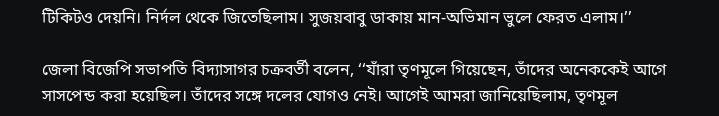টিকিটও দেয়নি। নির্দল থেকে জিতেছিলাম। সুজয়বাবু ডাকায় মান-অভিমান ভুলে ফেরত এলাম।’’

জেলা বিজেপি সভাপতি বিদ্যাসাগর চক্রবর্তী বলেন, ‘‘যাঁরা তৃণমূলে গিয়েছেন, তাঁদের অনেককেই আগে সাসপেন্ড করা হয়েছিল। তাঁদের সঙ্গে দলের যোগও নেই। আগেই আমরা জানিয়েছিলাম, তৃণমূল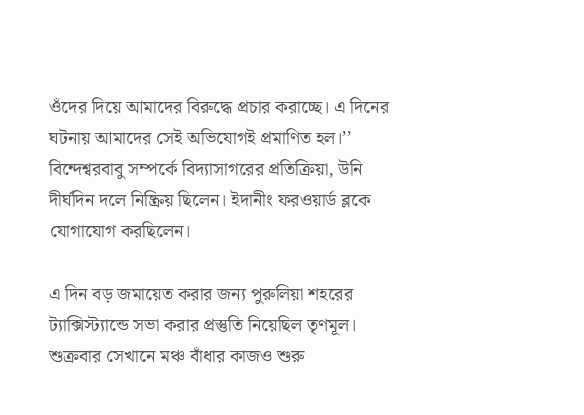ওঁদের দিয়ে আমাদের বিরুদ্ধে প্রচার করাচ্ছে। এ দিনের ঘটনায় আমাদের সেই অভিযোগই প্রমাণিত হল।’’ বিন্দেশ্বরবাবু সম্পর্কে বিদ্যাসাগরের প্রতিক্রিয়া, উনি দীর্ঘদিন দলে নিষ্ক্রিয় ছিলেন। ইদানীং ফরওয়ার্ড ব্লকে যোগাযোগ করছিলেন।

এ দিন বড় জমায়েত করার জন্য পুরুলিয়া শহরের ট্যাক্সিস্ট্যান্ডে সভা করার প্রস্তুতি নিয়েছিল তৃণমূল। শুক্রবার সেখানে মঞ্চ বাঁধার কাজও শুরু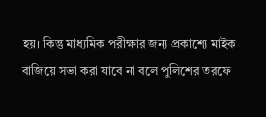হয়। কিন্তু মাধ্যমিক পরীক্ষার জন্য প্রকাশ্যে মাইক বাজিয়ে সভা করা যাবে না বলে পুলিশের তরফে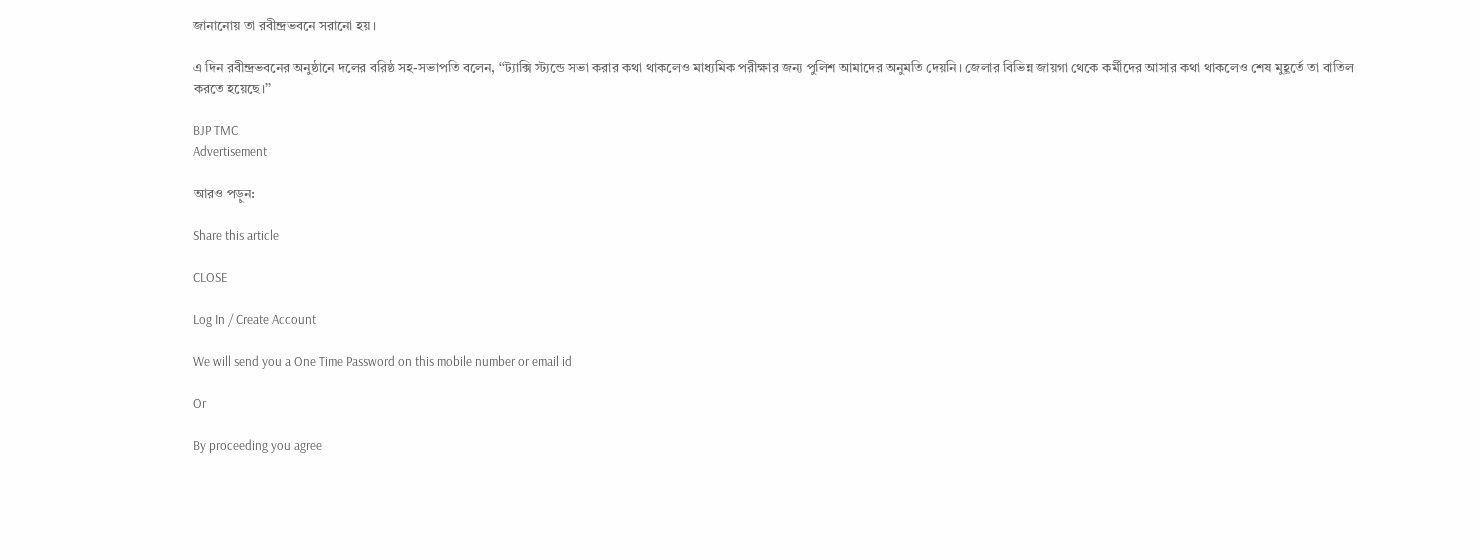জানানোয় তা রবীন্দ্রভবনে সরানো হয়।

এ দিন রবীন্দ্রভবনের অনুষ্ঠানে দলের বরিষ্ঠ সহ-সভাপতি বলেন, ‘‘ট্যাক্সি স্ট্যন্ডে সভা করার কথা থাকলেও মাধ্যমিক পরীক্ষার জন্য পুলিশ আমাদের অনুমতি দেয়নি। জেলার বিভিন্ন জায়গা থেকে কর্মীদের আসার কথা থাকলেও শেষ মুহূর্তে তা বাতিল করতে হয়েছে।’’

BJP TMC
Advertisement

আরও পড়ুন:

Share this article

CLOSE

Log In / Create Account

We will send you a One Time Password on this mobile number or email id

Or

By proceeding you agree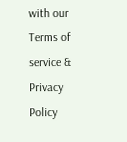with our Terms of service & Privacy Policy